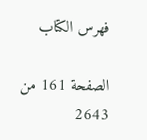فهرس الكتاب

الصفحة 161 من 2643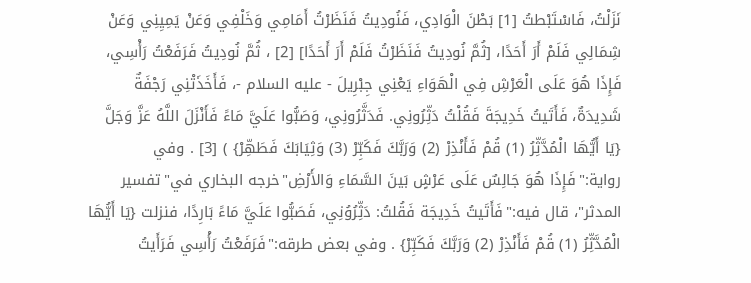نَزَلْتُ، فَاسْتَبْطتُ [1] بَطْنَ الْوَادِي، فَنُودِيتُ فَنَظَرْتُ أَمَامِي وَخَلْفِي وَعَنْ يَمِيِنِي وَعَنْ شِمَالِي فَلَمْ أَرَ أَحَدًا، [ثُمَّ نُودِيتُ فَنَظَرْتُ فَلَمْ أَرَ أَحَدًا] [2] ، ثُمَّ نُودِيتُ فَرَفَعْتُ رَأْسِي، فَإِذَا هُوَ عَلَى الْعَرْشِ فِي الْهَوَاءِ يَعْنِي جِبْرِيلَ - عليه السلام -، فَأَخَذَتْنِي رَجْفَةٌ شَدِيدَةٌ، فَأَتَيتُ خَدِيجَةَ فَقُلْتُ دَثِّرُونِي. فَدَثَّرُونِي، وَصَبُّوا عَلَيَّ مَاءً فَأَنْزَلَ اللَّهُ عَزَّ وَجَلَّ {يَا أَيُّهَا الْمُدَّثِّرُ (1) قُمْ فَأَنْذِرْ (2) وَرَبَّكَ فَكَبِّرْ (3) وَثِيَابَكَ فَطَهِّرْ} ) [3] . وفي رواية:"فَإِذَا هُوَ جَالِسٌ عَلَى عَرْشٍ بَينَ السَّمَاءِ وَالأَرْضِ"خرجه البخاري في"تفسير المدثر"، قال فيه:"فَأَتَيتُ خَدِيجَة فَقُلتُ: دَثِّرُوُنِي، فَصَبُّوا عَلَيَّ مَاءً بَارِدًا، فنزلت {يَا أَيُّهَا الْمُدَّثِّرُ (1) قُمْ فَأَنْذِرْ (2) وَرَبَّكَ فَكَبِّرْ} . وفي بعض طرقه:"فَرَفَعْتُ رَأْسِي فَرَأَيتُ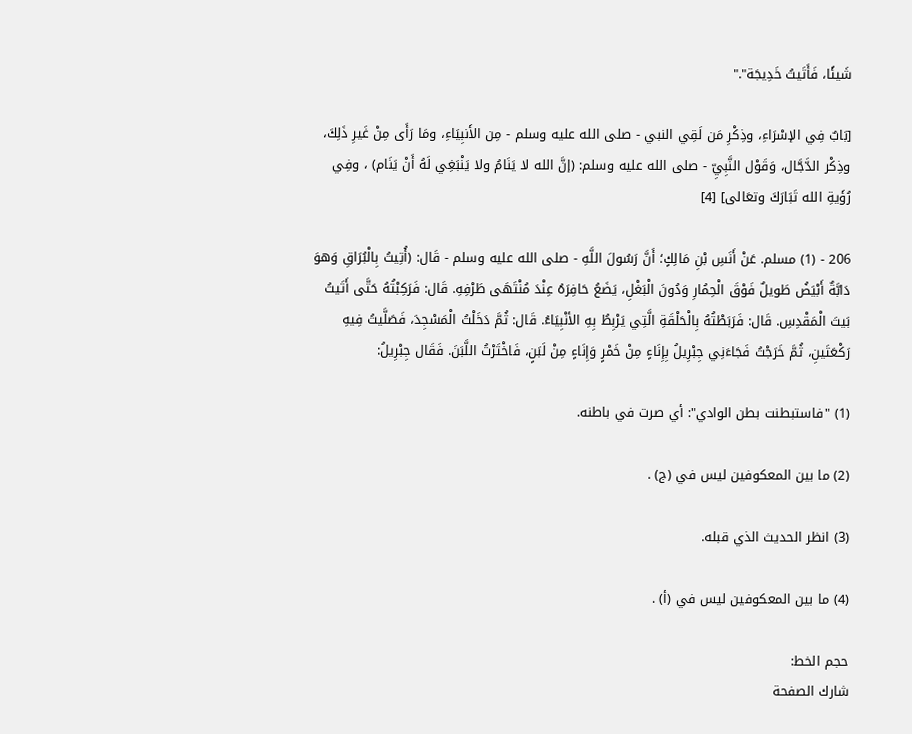شَيئًا، فَأَتَيتُ خَدِيجَة"."

[بَابٌ فِي الإسْرَاءِ، وذِكْرِ مَن لَقِي النبي - صلى الله عليه وسلم - مِن الأَنبِيَاءِ، ومَا رَأَى مِنْ غَيرِ ذَلِكَ، وذِكْر الدَّجَّال، وَقَوْل النَّبِيِّ - صلى الله عليه وسلم: (إنَّ الله لا يَنَامُ ولا يَنْبَغِي لَهُ أَنْ يَنَام) ، وفِي رُؤَيةِ الله تَبَارَكَ وتعَالى] [4]

206 - (1) مسلم. عَنْ أَنَسِ بْنِ مَالِكٍ؛ أَنَّ رَسُولَ اللَّهِ - صلى الله عليه وسلم - قَال: (أُتِيتُ بِالْبُرَاقِ وَهوَ دَابَّةٌ أَبْيَضُ طَويلٌ فَوْقَ الْحِمُارِ وَدُونَ الْبَغْلِ، يَضَعُ حَافِرَهُ عِنْدَ مُنْتَهَى طَرْفِهِ. قَال: فَرَكِبْتُهُ حَتَّى أَتَيتُ بَيتَ الْمَقْدِسِ. قَال: فَرَبَطْتُهُ بِالْحَلْقَةِ الَّتِي يَرْبِطُ بِهِ الأنْبِيَاءُ. قَال: ثُمَّ دَخَلْتُ الْمَسْجِدَ، فَصَلَّيتُ فِيهِ رَكْعَتَينِ، ثُمَّ خَرَجْتُ فَجَاءَنِي جِبْرِيلُ بِإِنَاءٍ مِنْ خَمْرٍ وَإِنَاءٍ مِنْ لَبَنٍ، فَاخْتَرْتُ اللَّبَنَ. فَقَال جِبْرِيلُ:

(1) "فاستبطنت بطن الوادي": أي صرت في باطنه.

(2) ما بين المعكوفين ليس في (ج) .

(3) انظر الحديث الذي قبله.

(4) ما بين المعكوفين ليس في (أ) .

حجم الخط:
شارك الصفحة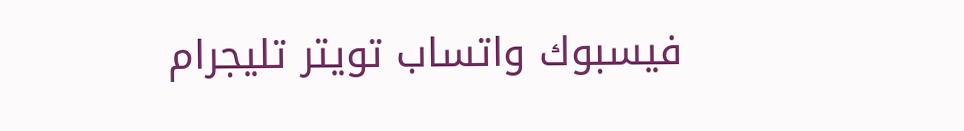فيسبوك واتساب تويتر تليجرام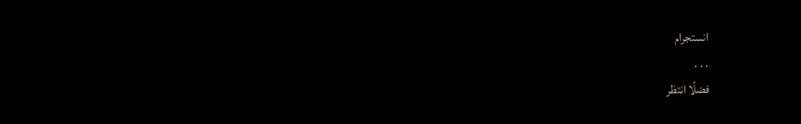انستجرام
. . .
فضلًا انتظر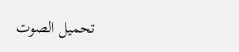تحميل الصوت